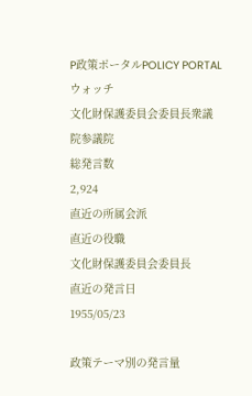P政策ポータルPOLICY PORTALウォッチ
文化財保護委員会委員長衆議院参議院
総発言数
2,924
直近の所属会派
直近の役職
文化財保護委員会委員長
直近の発言日
1955/05/23

政策テーマ別の発言量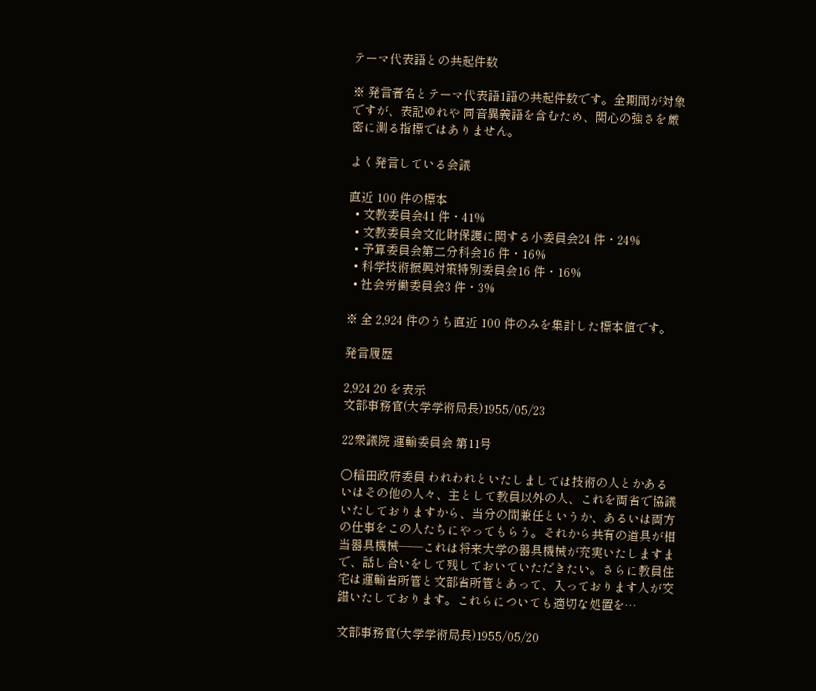テーマ代表語との共起件数

※ 発言者名とテーマ代表語1語の共起件数です。全期間が対象ですが、表記ゆれや 同音異義語を含むため、関心の強さを厳密に測る指標ではありません。

よく発言している会議

直近 100 件の標本
  • 文教委員会41 件・41%
  • 文教委員会文化財保護に関する小委員会24 件・24%
  • 予算委員会第二分科会16 件・16%
  • 科学技術振興対策特別委員会16 件・16%
  • 社会労働委員会3 件・3%

※ 全 2,924 件のうち直近 100 件のみを集計した標本値です。

発言履歴

2,924 20 を表示
文部事務官(大学学術局長)1955/05/23

22衆議院 運輸委員会 第11号

○稲田政府委員 われわれといたしましては技術の人とかあるいはその他の人々、主として教員以外の人、これを両省で協議いたしておりますから、当分の間兼任というか、あるいは両方の仕事をこの人たちにやってもらう。それから共有の道具が相当器具機械——これは将来大学の器具機械が充実いたしますまで、話し合いをして残しておいていただきたい。さらに教員住宅は運輸省所管と文部省所管とあって、入っております人が交錯いたしております。これらについても適切な処置を…

文部事務官(大学学術局長)1955/05/20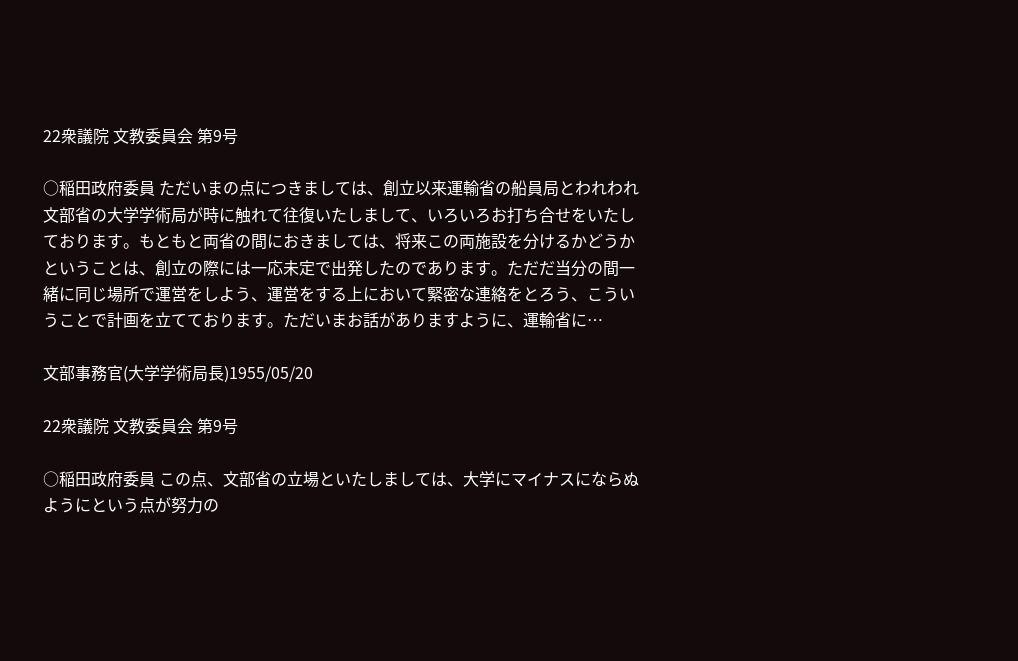22衆議院 文教委員会 第9号

○稲田政府委員 ただいまの点につきましては、創立以来運輸省の船員局とわれわれ文部省の大学学術局が時に触れて往復いたしまして、いろいろお打ち合せをいたしております。もともと両省の間におきましては、将来この両施設を分けるかどうかということは、創立の際には一応未定で出発したのであります。ただだ当分の間一緒に同じ場所で運営をしよう、運営をする上において緊密な連絡をとろう、こういうことで計画を立てております。ただいまお話がありますように、運輸省に…

文部事務官(大学学術局長)1955/05/20

22衆議院 文教委員会 第9号

○稲田政府委員 この点、文部省の立場といたしましては、大学にマイナスにならぬようにという点が努力の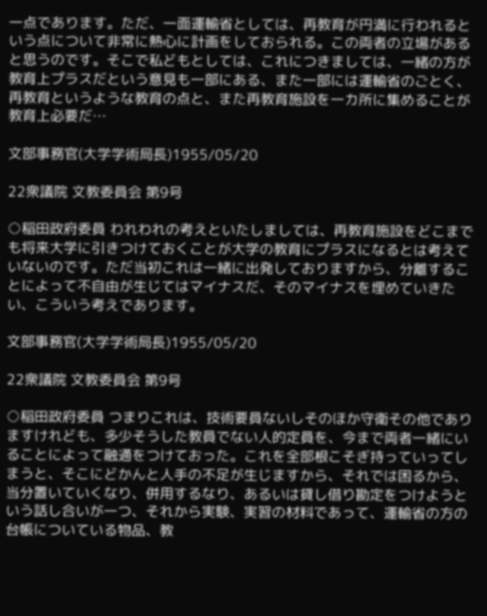一点であります。ただ、一面運輸省としては、再教育が円満に行われるという点について非常に熱心に計画をしておられる。この両者の立場があると思うのです。そこで私どもとしては、これにつきましては、一緒の方が教育上プラスだという意見も一部にある、また一部には運輸省のごとく、再教育というような教育の点と、また再教育施設を一カ所に集めることが教育上必要だ…

文部事務官(大学学術局長)1955/05/20

22衆議院 文教委員会 第9号

○稲田政府委員 われわれの考えといたしましては、再教育施設をどこまでも将来大学に引きつけておくことが大学の教育にプラスになるとは考えていないのです。ただ当初これは一緒に出発しておりますから、分離することによって不自由が生じてはマイナスだ、そのマイナスを埋めていきたい、こういう考えであります。

文部事務官(大学学術局長)1955/05/20

22衆議院 文教委員会 第9号

○稲田政府委員 つまりこれは、技術要員ないしそのほか守衛その他でありますけれども、多少そうした教員でない人的定員を、今まで両者一緒にいることによって融通をつけておった。これを全部根こそぎ持っていってしまうと、そこにどかんと人手の不足が生じますから、それでは困るから、当分置いていくなり、併用するなり、あるいは貸し借り勘定をつけようという話し合いが一つ、それから実験、実習の材料であって、運輸省の方の台帳についている物品、教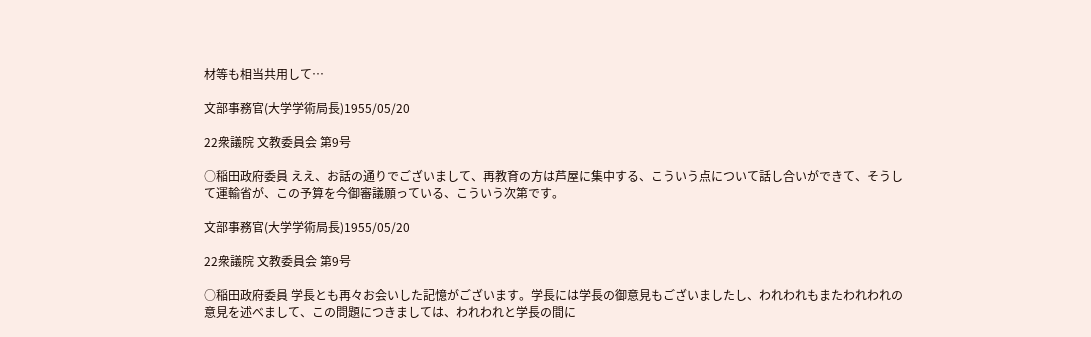材等も相当共用して…

文部事務官(大学学術局長)1955/05/20

22衆議院 文教委員会 第9号

○稲田政府委員 ええ、お話の通りでございまして、再教育の方は芦屋に集中する、こういう点について話し合いができて、そうして運輸省が、この予算を今御審議願っている、こういう次第です。

文部事務官(大学学術局長)1955/05/20

22衆議院 文教委員会 第9号

○稲田政府委員 学長とも再々お会いした記憶がございます。学長には学長の御意見もございましたし、われわれもまたわれわれの意見を述べまして、この問題につきましては、われわれと学長の間に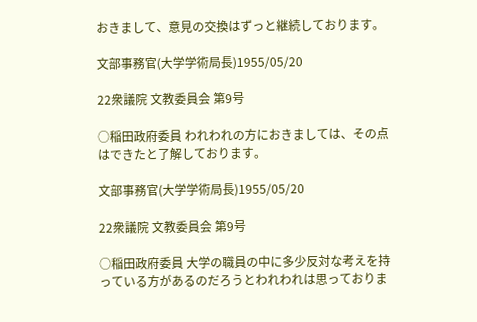おきまして、意見の交換はずっと継続しております。

文部事務官(大学学術局長)1955/05/20

22衆議院 文教委員会 第9号

○稲田政府委員 われわれの方におきましては、その点はできたと了解しております。

文部事務官(大学学術局長)1955/05/20

22衆議院 文教委員会 第9号

○稲田政府委員 大学の職員の中に多少反対な考えを持っている方があるのだろうとわれわれは思っておりま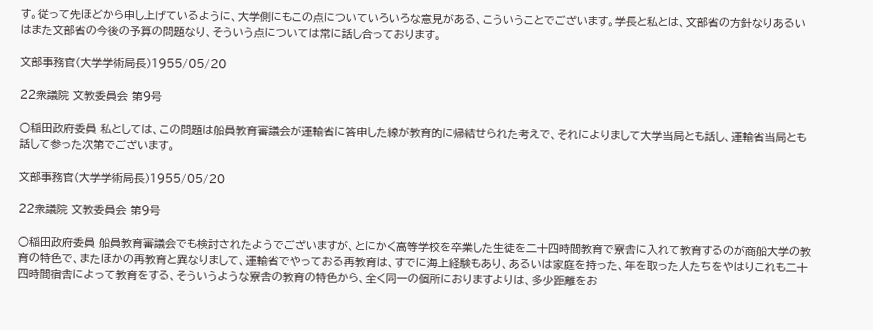す。従って先ほどから申し上げているように、大学側にもこの点についていろいろな意見がある、こういうことでございます。学長と私とは、文部省の方針なりあるいはまた文部省の今後の予算の問題なり、そういう点については常に話し合っております。

文部事務官(大学学術局長)1955/05/20

22衆議院 文教委員会 第9号

○稲田政府委員 私としては、この問題は船員教育審議会が運輸省に答申した線が教育的に帰結せられた考えで、それによりまして大学当局とも話し、運輸省当局とも話して参った次第でございます。

文部事務官(大学学術局長)1955/05/20

22衆議院 文教委員会 第9号

○稲田政府委員 船員教育審議会でも検討されたようでございますが、とにかく高等学校を卒業した生徒を二十四時間教育で寮舎に入れて教育するのが商船大学の教育の特色で、またほかの再教育と異なりまして、運輸省でやっておる再教育は、すでに海上経験もあり、あるいは家庭を持った、年を取った人たちをやはりこれも二十四時間宿舎によって教育をする、そういうような寮舎の教育の特色から、全く同一の個所におりますよりは、多少距離をお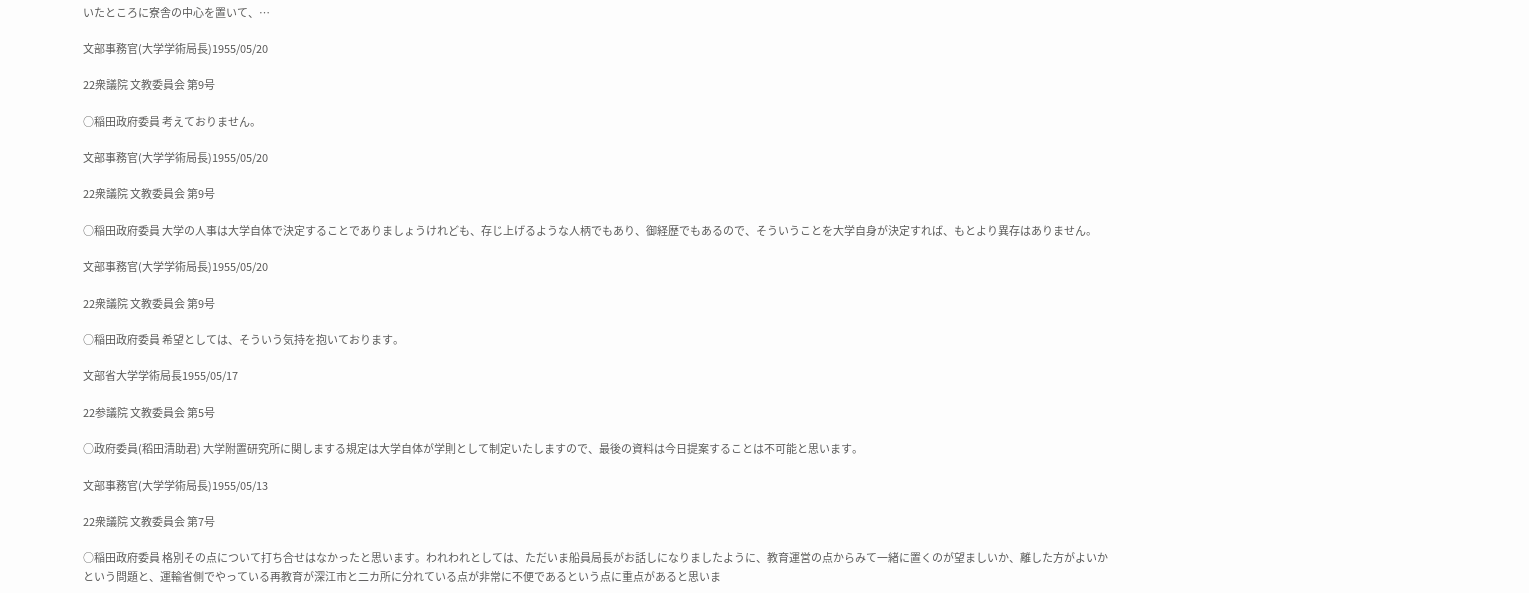いたところに寮舎の中心を置いて、…

文部事務官(大学学術局長)1955/05/20

22衆議院 文教委員会 第9号

○稲田政府委員 考えておりません。

文部事務官(大学学術局長)1955/05/20

22衆議院 文教委員会 第9号

○稲田政府委員 大学の人事は大学自体で決定することでありましょうけれども、存じ上げるような人柄でもあり、御経歴でもあるので、そういうことを大学自身が決定すれば、もとより異存はありません。

文部事務官(大学学術局長)1955/05/20

22衆議院 文教委員会 第9号

○稲田政府委員 希望としては、そういう気持を抱いております。

文部省大学学術局長1955/05/17

22参議院 文教委員会 第5号

○政府委員(稻田清助君) 大学附置研究所に関しまする規定は大学自体が学則として制定いたしますので、最後の資料は今日提案することは不可能と思います。

文部事務官(大学学術局長)1955/05/13

22衆議院 文教委員会 第7号

○稲田政府委員 格別その点について打ち合せはなかったと思います。われわれとしては、ただいま船員局長がお話しになりましたように、教育運営の点からみて一緒に置くのが望ましいか、離した方がよいかという問題と、運輸省側でやっている再教育が深江市と二カ所に分れている点が非常に不便であるという点に重点があると思いま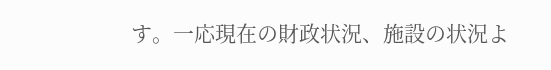す。一応現在の財政状況、施設の状況よ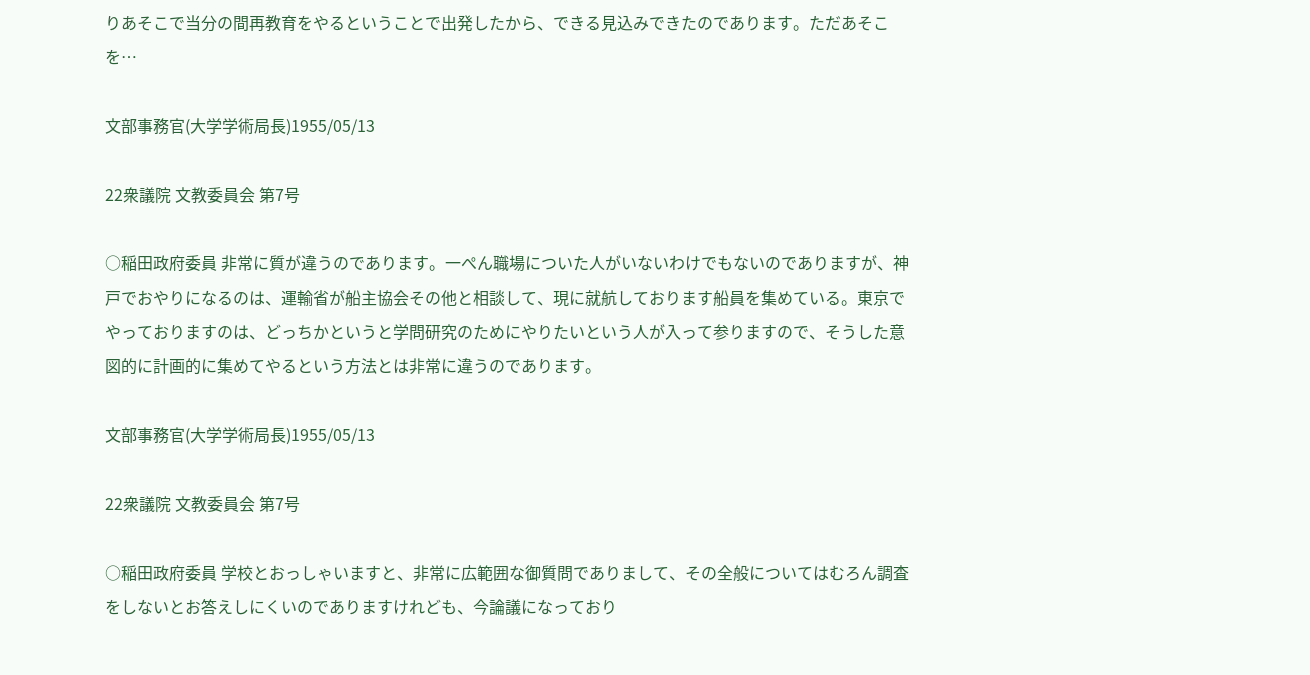りあそこで当分の間再教育をやるということで出発したから、できる見込みできたのであります。ただあそこを…

文部事務官(大学学術局長)1955/05/13

22衆議院 文教委員会 第7号

○稲田政府委員 非常に質が違うのであります。一ぺん職場についた人がいないわけでもないのでありますが、神戸でおやりになるのは、運輸省が船主協会その他と相談して、現に就航しております船員を集めている。東京でやっておりますのは、どっちかというと学問研究のためにやりたいという人が入って参りますので、そうした意図的に計画的に集めてやるという方法とは非常に違うのであります。

文部事務官(大学学術局長)1955/05/13

22衆議院 文教委員会 第7号

○稲田政府委員 学校とおっしゃいますと、非常に広範囲な御質問でありまして、その全般についてはむろん調査をしないとお答えしにくいのでありますけれども、今論議になっており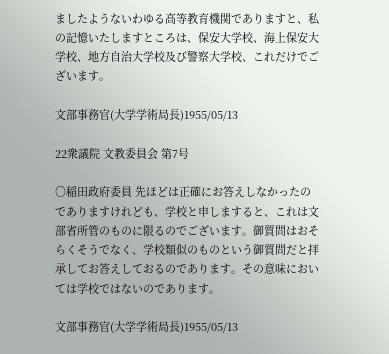ましたようないわゆる高等教育機関でありますと、私の記憶いたしますところは、保安大学校、海上保安大学校、地方自治大学校及び警察大学校、これだけでございます。

文部事務官(大学学術局長)1955/05/13

22衆議院 文教委員会 第7号

○稲田政府委員 先ほどは正確にお答えしなかったのでありますけれども、学校と申しますると、これは文部省所管のものに限るのでございます。御質問はおそらくそうでなく、学校類似のものという御質問だと拝承してお答えしておるのであります。その意味においては学校ではないのであります。

文部事務官(大学学術局長)1955/05/13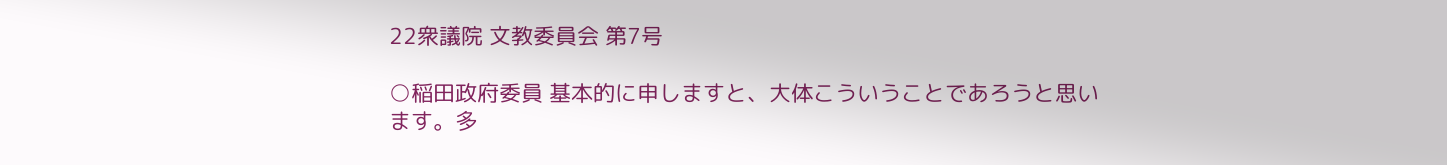22衆議院 文教委員会 第7号

○稲田政府委員 基本的に申しますと、大体こういうことであろうと思います。多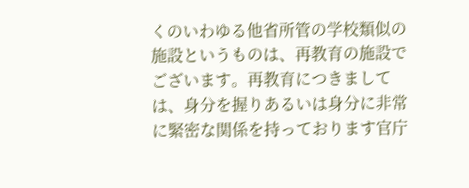くのいわゆる他省所管の学校類似の施設というものは、再教育の施設でございます。再教育につきましては、身分を握りあるいは身分に非常に緊密な関係を持っております官庁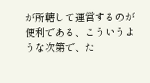が所轄して運営するのが便利である、こういうような次第で、た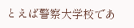とえば警察大学校であ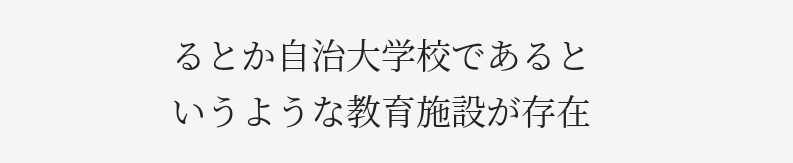るとか自治大学校であるというような教育施設が存在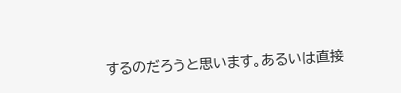するのだろうと思います。あるいは直接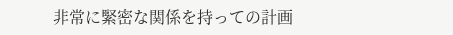非常に緊密な関係を持っての計画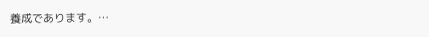養成であります。…